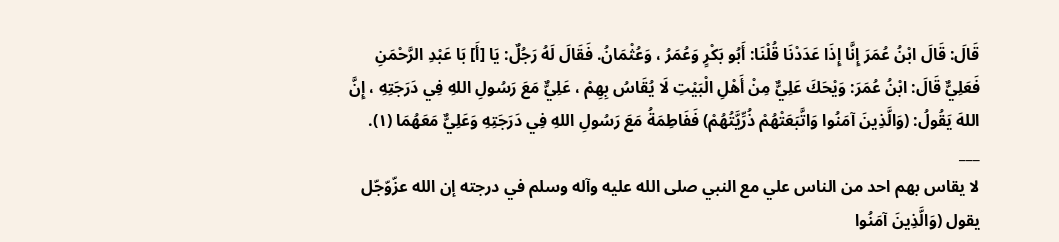قَالَ: قَالَ ابْنُ عُمَرَ إِنَّا إِذَا عَدَدْنَا قُلْنَا: أَبُو بَكْرٍ وَعُمَرُ ، وَعُثْمَانُ. فَقَالَ لَهُ رَجُلٌ: يَا [أَ] بَا عَبْدِ الرَّحْمَنِ فَعَلِيٌّ قَالَ: ابْنُ عُمَرَ: وَيْحَكَ عَلِيٌّ مِنْ أَهْلِ الْبَيْتِ لَا يُقَاسُ بِهِمْ ، عَلِيٌّ مَعَ رَسُولِ اللهِ فِي دَرَجَتِهِ ، إِنَّ اللهَ يَقُولُ: (وَالَّذِينَ آمَنُوا وَاتَّبَعَتْهُمْ ذُرِّيَّتُهُمْ) فَفَاطِمَةُ مَعَ رَسُولِ اللهِ فِي دَرَجَتِهِ وَعَلِيٌّ مَعَهُمَا (١).
___
لا يقاس بهم احد من الناس علي مع النبي صلى الله عليه وآله وسلم في درجته إن الله عزّوّجّل يقول (وَالَّذِينَ آمَنُوا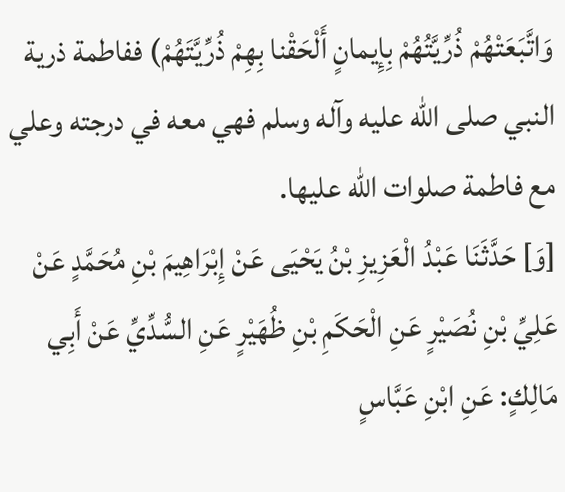وَاتَّبَعَتْهُمْ ذُرِّيَّتُهُمْ بِإِيمانٍ أَلْحَقْنا بِهِمْ ذُرِّيَّتَهُمْ) ففاطمة ذرية النبي صلى الله عليه وآله وسلم فهي معه في درجته وعلي مع فاطمة صلوات الله عليها.
[وَ] حَدَّثَنَا عَبْدُ الْعَزِيزِ بْنُ يَحْيَى عَنْ إِبْرَاهِيمَ بْنِ مُحَمَّدٍ عَنْ عَلِيِّ بْنِ نُصَيْرٍ عَنِ الْحَكَمِ بْنِ ظُهَيْرٍ عَنِ السُّدِّيِّ عَنْ أَبِي مَالِكٍ: عَنِ ابْنِ عَبَّاسٍ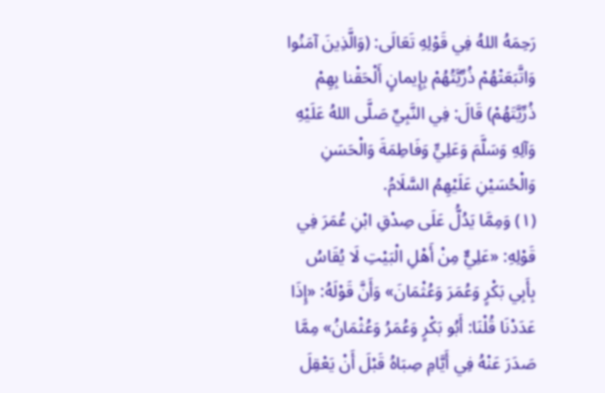رَحِمَهُ اللهُ فِي قَوْلِهِ تَعَالَى: (وَالَّذِينَ آمَنُوا وَاتَّبَعَتْهُمْ ذُرِّيَّتُهُمْ بِإِيمانٍ أَلْحَقْنا بِهِمْ ذُرِّيَّتَهُمْ) قَالَ: فِي النَّبِيِّ صَلَّى اللهُ عَلَيْهِ وَآلِهِ وَسَلَّمَ وَعَلِيٍّ وَفَاطِمَةَ وَالْحَسَنِ وَالْحُسَيْنِ عَلَيْهِمُ السَّلَامُ.
(١) وَمِمَّا يَدُلُّ عَلَى صِدْقِ ابْنِ عُمَرَ فِي قَوْلِهِ: «عَلِيٌّ مِنْ أَهْلِ الْبَيْتِ لَا يُقَاسُ بِأَبِي بَكْرٍ وَعُمَرَ وَعُثْمَانَ» وَأَنَّ قَوْلَهُ: «إِذَا عَدَدْنَا قُلْنَا: أَبُو بَكْرٍ وَعُمَرُ وَعُثْمَانُ» مِمَّا صَدَرَ عَنْهُ فِي أَيَّامِ صِبَاهُ قَبْلَ أَنْ يَعْقِلَ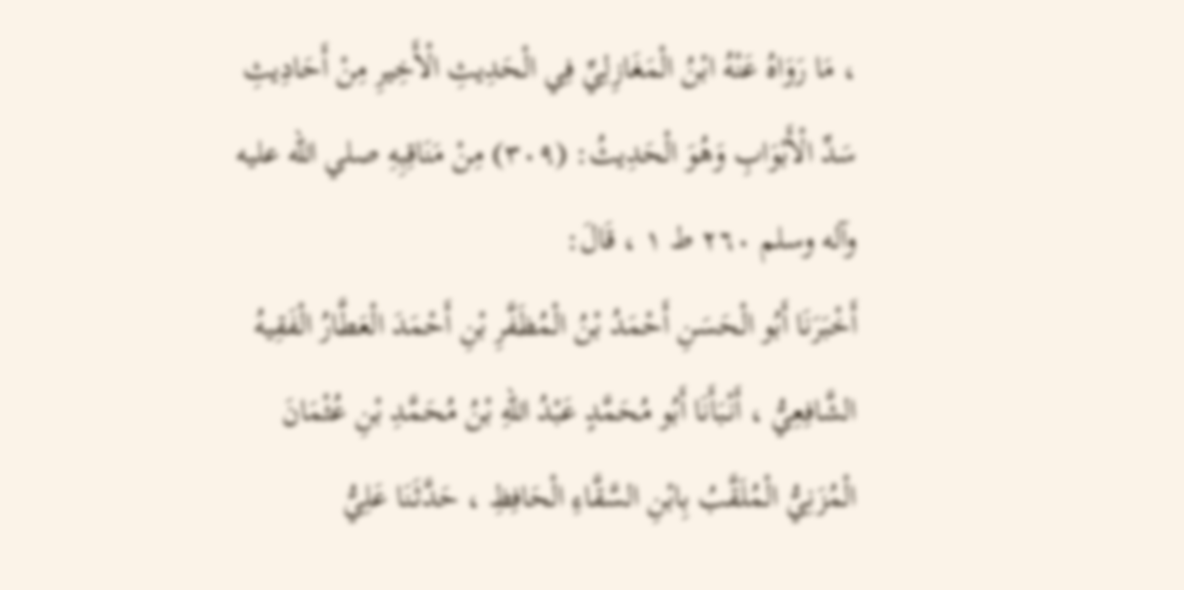، مَا رَوَاهُ عَنْهُ ابْنُ الْمَغَازِلِيِّ فِي الْحَدِيثِ الْأَخِيرِ مِنْ أَحَادِيثِ سَدِّ الْأَبْوَابِ وَهُوَ الْحَدِيثُ: (٣٠٩) مِنْ مَنَاقِبِهِ صلي الله عليه وآله وسلم ٢٦٠ ط ١ ، قَالَ:
أَخْبَرَنَا أَبُو الْحَسَنِ أَحْمَدُ بْنُ الْمُظَفَّرِ بْنِ أَحْمَدَ الْعَطَّارُ الْفَقِيهُ الشَّافِعِيُّ ، أَنْبَأَنَا أَبُو مُحَمَّدٍ عَبْدُ اللهِ بْنُ مُحَمَّدِ بْنِ عُثْمَانَ الْمُزَنِيُّ الْمُلَقَّبُ بِابْنِ السَّقَّاءِ الْحَافِظِ ، حَدَّثَنَا عَلِيُّ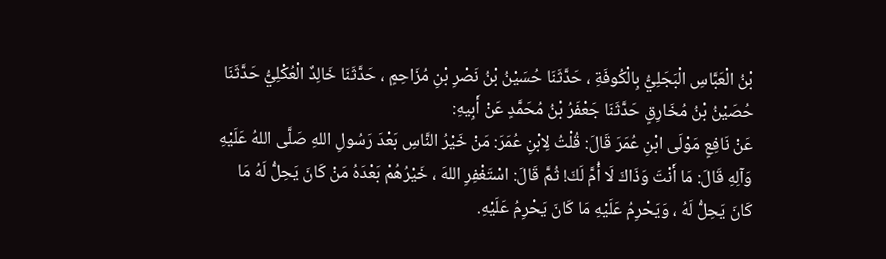بْنُ الْعَبَّاسِ الْبَجَلِيُّ بِالْكُوفَةِ ، حَدَّثَنَا حُسَيْنُ بْنُ نَصْرِ بْنِ مُزَاحِمٍ ، حَدَّثَنَا خَالِدٌ الْعُكْلِيُّ حَدَّثَنَا حُصَيْنُ بْنُ مُخَارِقٍ حَدَّثَنَا جَعْفَرُ بْنُ مُحَمَّدٍ عَنْ أَبِيهِ:
عَنْ نَافِعٍ مَوْلَى ابْنِ عُمَرَ قَالَ: قُلْتُ لِابْنِ عُمَرَ: مَنْ خَيْرُ النَّاسِ بَعْدَ رَسُولِ اللهِ صَلَّى اللهُ عَلَيْهِ وَآلِهِ قَالَ: مَا أَنْتَ وَذَاكَ لَا أُمَّ لَكَ! ثُمَّ قَالَ: اسْتَغْفِرِ اللهَ ، خَيْرُهُمْ بَعْدَهُ مَنْ كَانَ يَحِلُّ لَهُ مَا كَانَ يَحِلُّ لَهُ ، وَيَحْرِمُ عَلَيْهِ مَا كَانَ يَحْرِمُ عَلَيْهِ.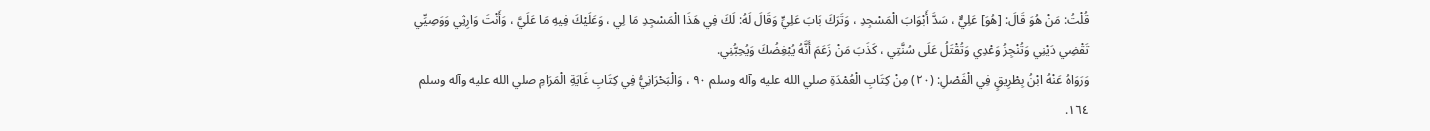قُلْتُ: مَنْ هُوَ قَالَ: [هُوَ] عَلِيٌّ ، سَدَّ أَبْوَابَ الْمَسْجِدِ ، وَتَرَكَ بَابَ عَلِيٍّ وَقَالَ لَهُ: لَكَ فِي هَذَا الْمَسْجِدِ مَا لِي ، وَعَلَيْكَ فِيهِ مَا عَلَيَّ ، وَأَنْتَ وَارِثِي وَوَصِيِّي تَقْضِي دَيْنِي وَتُنْجِزُ وَعْدِي وَتُقْتَلُ عَلَى سُنَّتِي ، كَذَبَ مَنْ زَعَمَ أَنَّهُ يُبْغِضُكَ وَيُحِبُّنِي.
وَرَوَاهُ عَنْهُ ابْنُ بِطْرِيقٍ فِي الْفَصْلِ: (٢٠) مِنْ كِتَابِ الْعُمْدَةِ صلي الله عليه وآله وسلم ٩٠ ، وَالْبَحْرَانِيُّ فِي كِتَابِ غَايَةِ الْمَرَامِ صلي الله عليه وآله وسلم ١٦٤.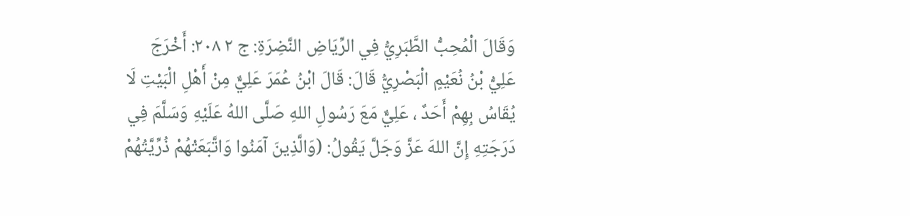وَقَالَ الْمُحِبُّ الطَّبَرِيُّ فِي الرِّيَاضِ النَّضِرَةِ: ج ٢ ٢٠٨: أَخْرَجَ عَلِيُّ بْنُ نُعَيْمٍ الْبَصْرِيُّ قَالَ: قَالَ ابْنُ عُمَرَ عَلِيٌّ مِنْ أَهْلِ الْبَيْتِ لَا يُقَاسُ بِهِمْ أَحَدٌ ، عَلِيٌّ مَعَ رَسُولِ اللهِ صَلَّى اللهُ عَلَيْهِ وَسَلَّمَ فِي دَرَجَتِهِ إِنَّ اللهَ عَزَّ وَجَلَّ يَقُولُ: (وَالَّذِينَ آمَنُوا وَاتَّبَعَتْهُمْ ذُرِّيَّتُهُمْ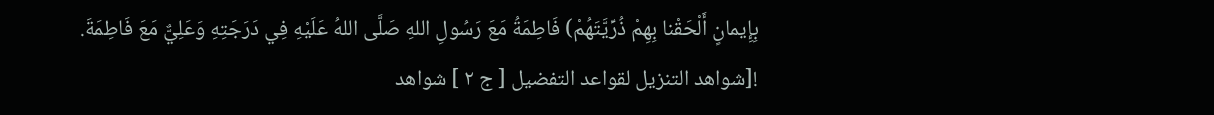بِإِيمانٍ أَلْحَقْنا بِهِمْ ذُرِّيَّتَهُمْ) فَاطِمَةُ مَعَ رَسُولِ اللهِ صَلَّى اللهُ عَلَيْهِ فِي دَرَجَتِهِ وَعَلِيٌّ مَعَ فَاطِمَةَ.
![شواهد التنزيل لقواعد التفضيل [ ج ٢ ] شواهد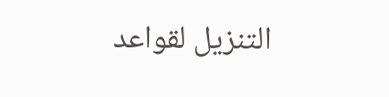التنزيل لقواعد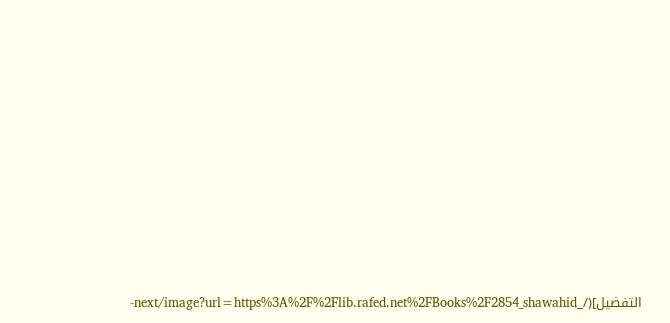التفضيل](/_next/image?url=https%3A%2F%2Flib.rafed.net%2FBooks%2F2854_shawahid-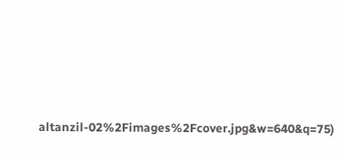altanzil-02%2Fimages%2Fcover.jpg&w=640&q=75)